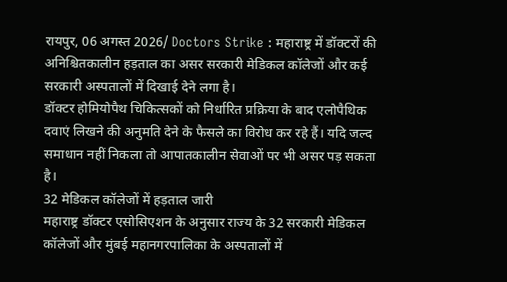रायपुर, 06 अगस्त 2026/ Doctors Strike : महाराष्ट्र में डॉक्टरों की अनिश्चितकालीन हड़ताल का असर सरकारी मेडिकल कॉलेजों और कई सरकारी अस्पतालों में दिखाई देने लगा है।
डॉक्टर होमियोपैथ चिकित्सकों को निर्धारित प्रक्रिया के बाद एलोपैथिक दवाएं लिखने की अनुमति देने के फैसले का विरोध कर रहे हैं। यदि जल्द समाधान नहीं निकला तो आपातकालीन सेवाओं पर भी असर पड़ सकता है।
32 मेडिकल कॉलेजों में हड़ताल जारी
महाराष्ट्र डॉक्टर एसोसिएशन के अनुसार राज्य के 32 सरकारी मेडिकल कॉलेजों और मुंबई महानगरपालिका के अस्पतालों में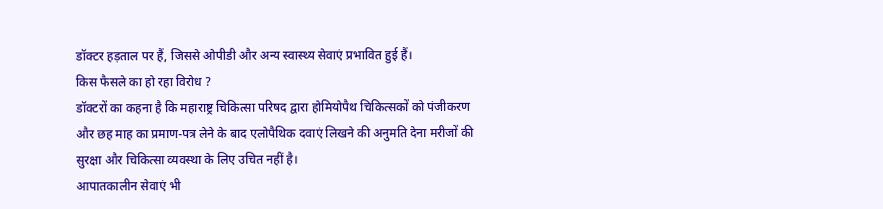डॉक्टर हड़ताल पर हैं, जिससे ओपीडी और अन्य स्वास्थ्य सेवाएं प्रभावित हुई हैं।
किस फैसले का हो रहा विरोध ?
डॉक्टरों का कहना है कि महाराष्ट्र चिकित्सा परिषद द्वारा होमियोपैथ चिकित्सकों को पंजीकरण और छह माह का प्रमाण-पत्र लेने के बाद एलोपैथिक दवाएं लिखने की अनुमति देना मरीजों की सुरक्षा और चिकित्सा व्यवस्था के लिए उचित नहीं है।
आपातकालीन सेवाएं भी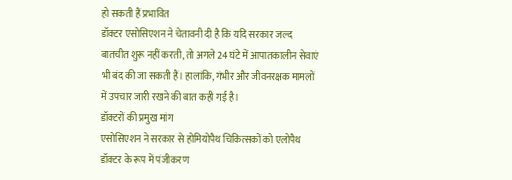हो सकती हैं प्रभावित
डॉक्टर एसोसिएशन ने चेतावनी दी है कि यदि सरकार जल्द बातचीत शुरू नहीं करती, तो अगले 24 घंटे में आपातकालीन सेवाएं भी बंद की जा सकती हैं। हालांकि, गंभीर और जीवनरक्षक मामलों में उपचार जारी रखने की बात कही गई है।
डॉक्टरों की प्रमुख मांग
एसोसिएशन ने सरकार से होमियोपैथ चिकित्सकों को एलोपैथ डॉक्टर के रूप में पंजीकरण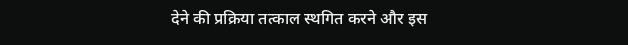देने की प्रक्रिया तत्काल स्थगित करने और इस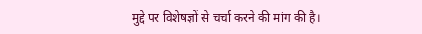मुद्दे पर विशेषज्ञों से चर्चा करने की मांग की है।